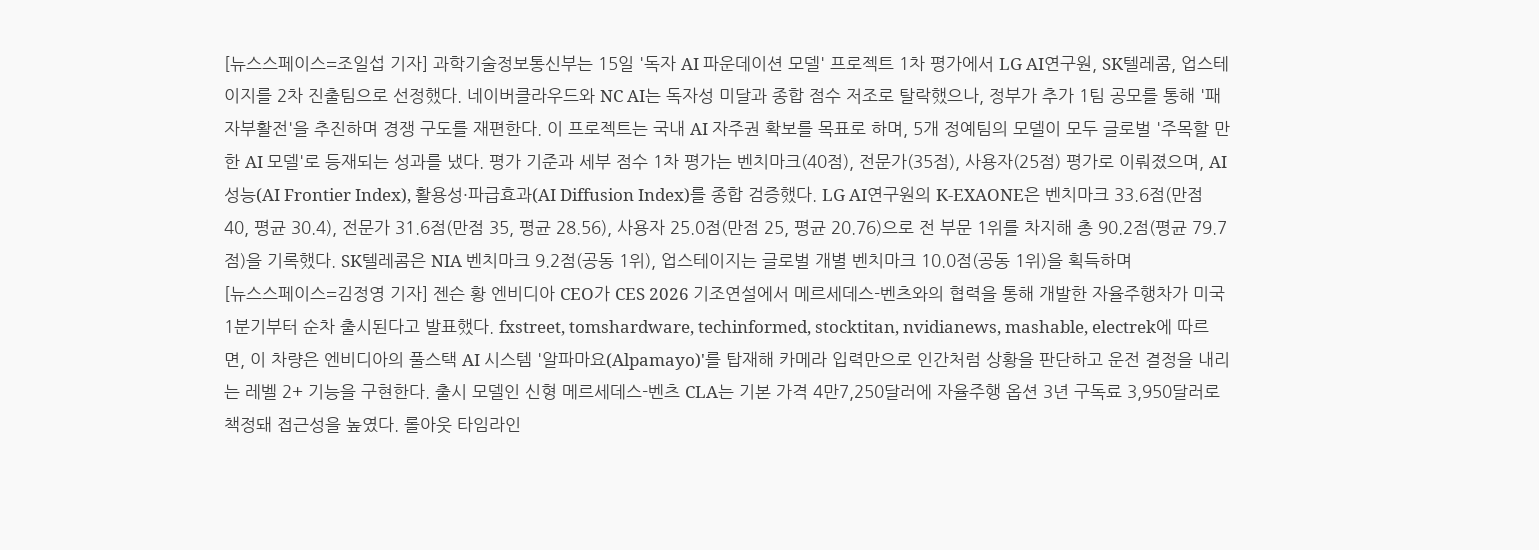[뉴스스페이스=조일섭 기자] 과학기술정보통신부는 15일 '독자 AI 파운데이션 모델' 프로젝트 1차 평가에서 LG AI연구원, SK텔레콤, 업스테이지를 2차 진출팀으로 선정했다. 네이버클라우드와 NC AI는 독자성 미달과 종합 점수 저조로 탈락했으나, 정부가 추가 1팀 공모를 통해 '패자부활전'을 추진하며 경쟁 구도를 재편한다. 이 프로젝트는 국내 AI 자주권 확보를 목표로 하며, 5개 정예팀의 모델이 모두 글로벌 '주목할 만한 AI 모델'로 등재되는 성과를 냈다. 평가 기준과 세부 점수 1차 평가는 벤치마크(40점), 전문가(35점), 사용자(25점) 평가로 이뤄졌으며, AI 성능(AI Frontier Index), 활용성·파급효과(AI Diffusion Index)를 종합 검증했다. LG AI연구원의 K-EXAONE은 벤치마크 33.6점(만점 40, 평균 30.4), 전문가 31.6점(만점 35, 평균 28.56), 사용자 25.0점(만점 25, 평균 20.76)으로 전 부문 1위를 차지해 총 90.2점(평균 79.7점)을 기록했다. SK텔레콤은 NIA 벤치마크 9.2점(공동 1위), 업스테이지는 글로벌 개별 벤치마크 10.0점(공동 1위)을 획득하며
[뉴스스페이스=김정영 기자] 젠슨 황 엔비디아 CEO가 CES 2026 기조연설에서 메르세데스-벤츠와의 협력을 통해 개발한 자율주행차가 미국 1분기부터 순차 출시된다고 발표했다. fxstreet, tomshardware, techinformed, stocktitan, nvidianews, mashable, electrek에 따르면, 이 차량은 엔비디아의 풀스택 AI 시스템 '알파마요(Alpamayo)'를 탑재해 카메라 입력만으로 인간처럼 상황을 판단하고 운전 결정을 내리는 레벨 2+ 기능을 구현한다. 출시 모델인 신형 메르세데스-벤츠 CLA는 기본 가격 4만7,250달러에 자율주행 옵션 3년 구독료 3,950달러로 책정돼 접근성을 높였다. 롤아웃 타임라인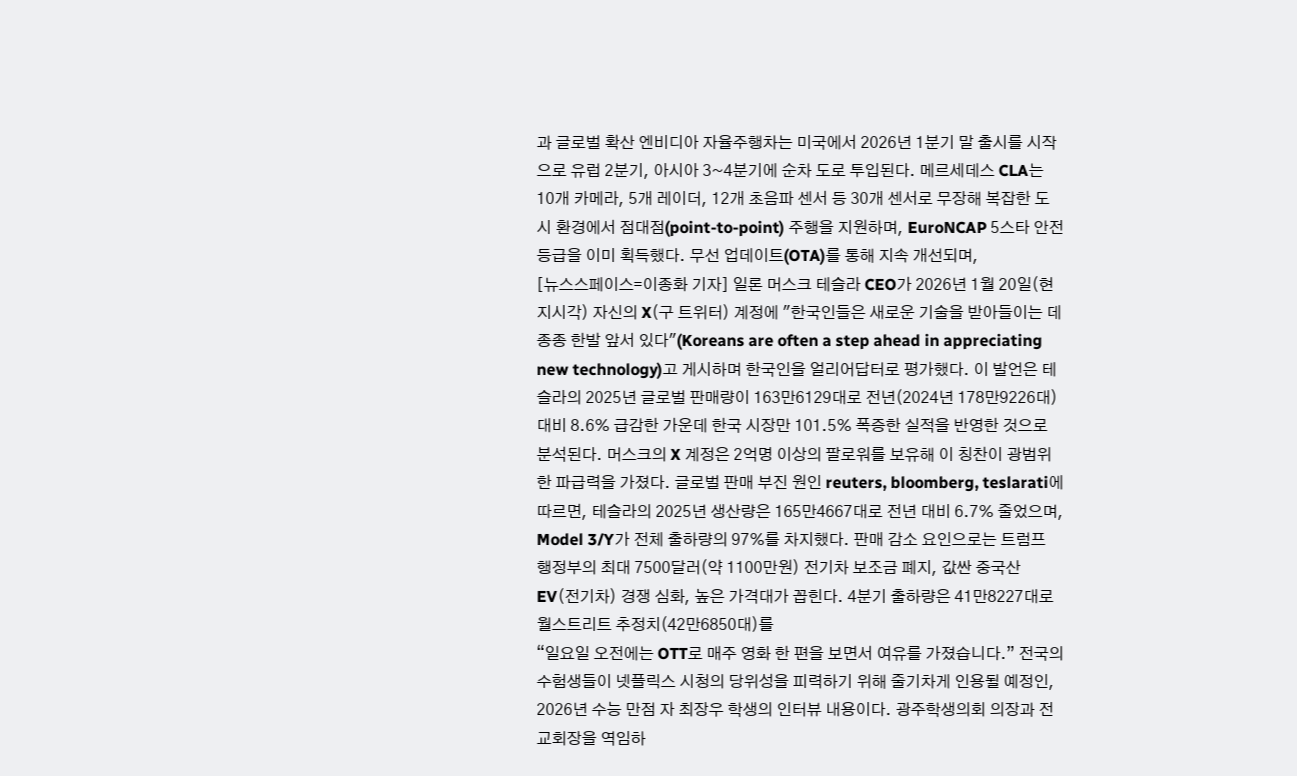과 글로벌 확산 엔비디아 자율주행차는 미국에서 2026년 1분기 말 출시를 시작으로 유럽 2분기, 아시아 3~4분기에 순차 도로 투입된다. 메르세데스 CLA는 10개 카메라, 5개 레이더, 12개 초음파 센서 등 30개 센서로 무장해 복잡한 도시 환경에서 점대점(point-to-point) 주행을 지원하며, EuroNCAP 5스타 안전 등급을 이미 획득했다. 무선 업데이트(OTA)를 통해 지속 개선되며,
[뉴스스페이스=이종화 기자] 일론 머스크 테슬라 CEO가 2026년 1월 20일(현지시각) 자신의 X(구 트위터) 계정에 "한국인들은 새로운 기술을 받아들이는 데 종종 한발 앞서 있다"(Koreans are often a step ahead in appreciating new technology)고 게시하며 한국인을 얼리어답터로 평가했다. 이 발언은 테슬라의 2025년 글로벌 판매량이 163만6129대로 전년(2024년 178만9226대) 대비 8.6% 급감한 가운데 한국 시장만 101.5% 폭증한 실적을 반영한 것으로 분석된다. 머스크의 X 계정은 2억명 이상의 팔로워를 보유해 이 칭찬이 광범위한 파급력을 가졌다. 글로벌 판매 부진 원인 reuters, bloomberg, teslarati에 따르면, 테슬라의 2025년 생산량은 165만4667대로 전년 대비 6.7% 줄었으며, Model 3/Y가 전체 출하량의 97%를 차지했다. 판매 감소 요인으로는 트럼프 행정부의 최대 7500달러(약 1100만원) 전기차 보조금 폐지, 값싼 중국산 EV(전기차) 경쟁 심화, 높은 가격대가 꼽힌다. 4분기 출하량은 41만8227대로 월스트리트 추정치(42만6850대)를
“일요일 오전에는 OTT로 매주 영화 한 편을 보면서 여유를 가졌습니다.” 전국의 수험생들이 넷플릭스 시청의 당위성을 피력하기 위해 줄기차게 인용될 예정인, 2026년 수능 만점 자 최장우 학생의 인터뷰 내용이다. 광주학생의회 의장과 전교회장을 역임하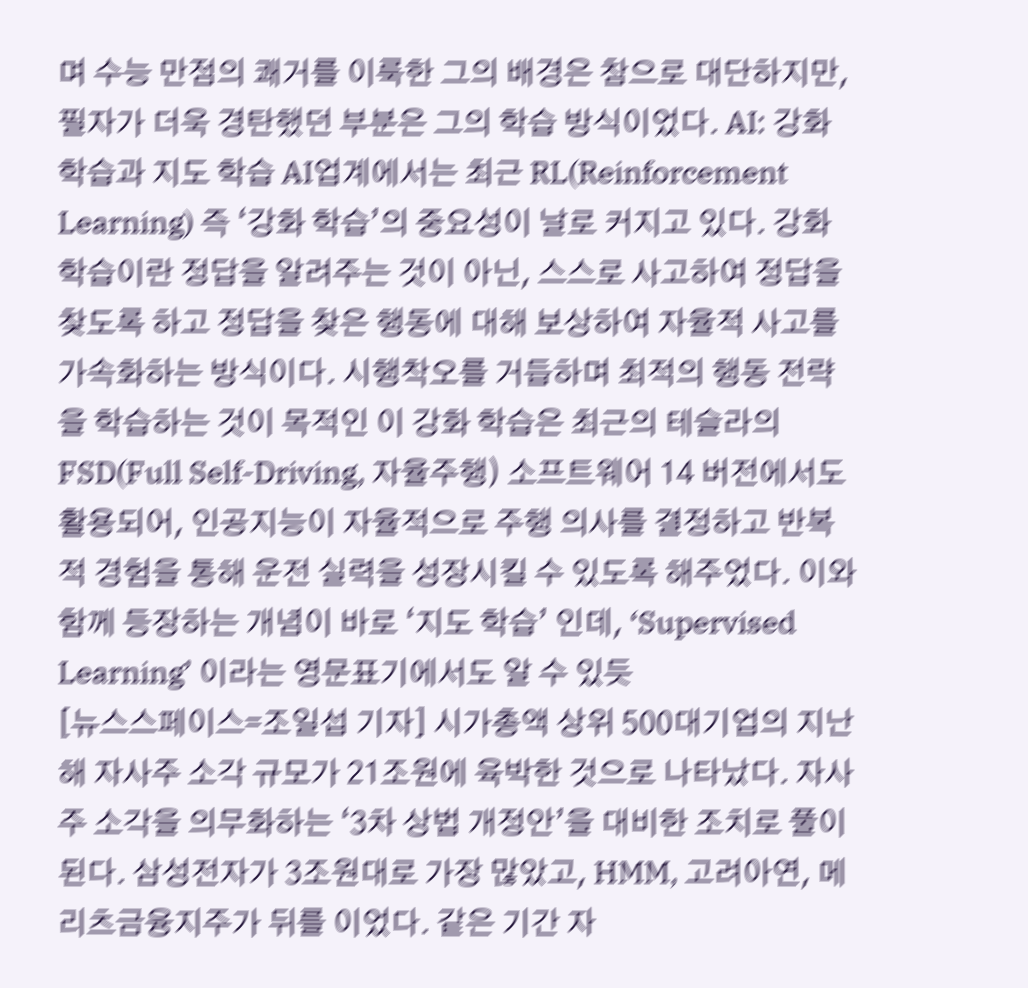며 수능 만점의 쾌거를 이룩한 그의 배경은 참으로 대단하지만, 필자가 더욱 경탄했던 부분은 그의 학습 방식이었다. AI: 강화 학습과 지도 학습 AI업계에서는 최근 RL(Reinforcement Learning) 즉 ‘강화 학습’의 중요성이 날로 커지고 있다. 강화 학습이란 정답을 알려주는 것이 아닌, 스스로 사고하여 정답을 찾도록 하고 정답을 찾은 행동에 대해 보상하여 자율적 사고를 가속화하는 방식이다. 시행착오를 거듭하며 최적의 행동 전략을 학습하는 것이 목적인 이 강화 학습은 최근의 테슬라의 FSD(Full Self-Driving, 자율주행) 소프트웨어 14 버전에서도 활용되어, 인공지능이 자율적으로 주행 의사를 결정하고 반복적 경험을 통해 운전 실력을 성장시킬 수 있도록 해주었다. 이와 함께 등장하는 개념이 바로 ‘지도 학습’ 인데, ‘Supervised Learning’ 이라는 영문표기에서도 알 수 있듯
[뉴스스페이스=조일섭 기자] 시가총액 상위 500대기업의 지난 해 자사주 소각 규모가 21조원에 육박한 것으로 나타났다. 자사주 소각을 의무화하는 ‘3차 상법 개정안’을 대비한 조치로 풀이된다. 삼성전자가 3조원대로 가장 많았고, HMM, 고려아연, 메리츠금융지주가 뒤를 이었다. 같은 기간 자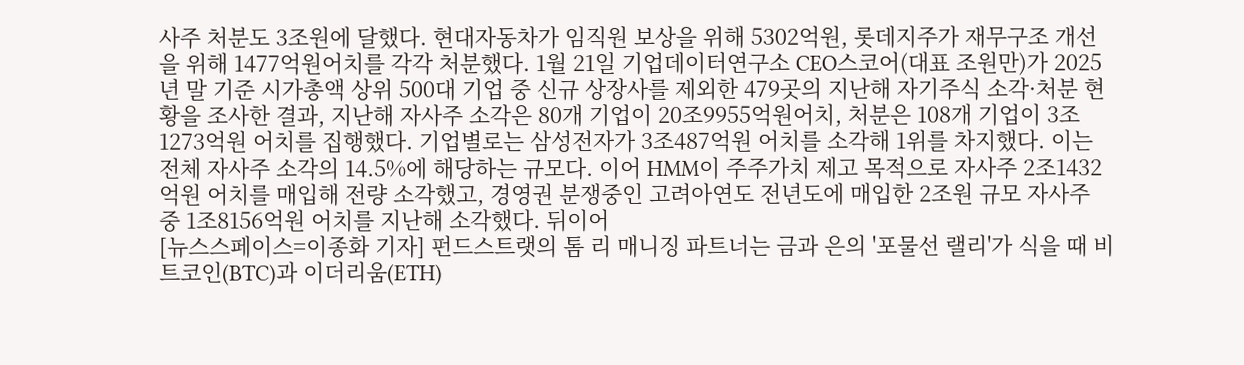사주 처분도 3조원에 달했다. 현대자동차가 임직원 보상을 위해 5302억원, 롯데지주가 재무구조 개선을 위해 1477억원어치를 각각 처분했다. 1월 21일 기업데이터연구소 CEO스코어(대표 조원만)가 2025년 말 기준 시가총액 상위 500대 기업 중 신규 상장사를 제외한 479곳의 지난해 자기주식 소각·처분 현황을 조사한 결과, 지난해 자사주 소각은 80개 기업이 20조9955억원어치, 처분은 108개 기업이 3조1273억원 어치를 집행했다. 기업별로는 삼성전자가 3조487억원 어치를 소각해 1위를 차지했다. 이는 전체 자사주 소각의 14.5%에 해당하는 규모다. 이어 HMM이 주주가치 제고 목적으로 자사주 2조1432억원 어치를 매입해 전량 소각했고, 경영권 분쟁중인 고려아연도 전년도에 매입한 2조원 규모 자사주 중 1조8156억원 어치를 지난해 소각했다. 뒤이어
[뉴스스페이스=이종화 기자] 펀드스트랫의 톰 리 매니징 파트너는 금과 은의 '포물선 랠리'가 식을 때 비트코인(BTC)과 이더리움(ETH)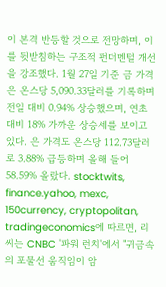이 본격 반등할 것으로 전망하며, 이를 뒷받침하는 구조적 펀더멘털 개선을 강조했다. 1월 27일 기준 금 가격은 온스당 5,090.33달러를 기록하며 전일 대비 0.94% 상승했으며, 연초 대비 18% 가까운 상승세를 보이고 있다. 은 가격도 온스당 112.73달러로 3.88% 급등하며 올해 들어 58.59% 올랐다. stocktwits, finance.yahoo, mexc, 150currency, cryptopolitan, tradingeconomics에 따르면, 리 씨는 CNBC '파워 런치'에서 "귀금속의 포물선 움직임이 암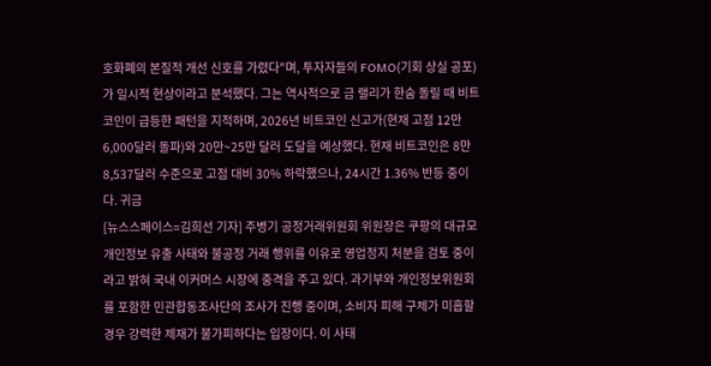호화폐의 본질적 개선 신호를 가렸다"며, 투자자들의 FOMO(기회 상실 공포)가 일시적 현상이라고 분석했다. 그는 역사적으로 금 랠리가 한숨 돌릴 때 비트코인이 급등한 패턴을 지적하며, 2026년 비트코인 신고가(현재 고점 12만6,000달러 돌파)와 20만~25만 달러 도달을 예상했다. 현재 비트코인은 8만8,537달러 수준으로 고점 대비 30% 하락했으나, 24시간 1.36% 반등 중이다. 귀금
[뉴스스페이스=김희선 기자] 주병기 공정거래위원회 위원장은 쿠팡의 대규모 개인정보 유출 사태와 불공정 거래 행위를 이유로 영업정지 처분을 검토 중이라고 밝혀 국내 이커머스 시장에 충격을 주고 있다. 과기부와 개인정보위원회를 포함한 민관합동조사단의 조사가 진행 중이며, 소비자 피해 구제가 미흡할 경우 강력한 제재가 불가피하다는 입장이다. 이 사태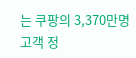는 쿠팡의 3,370만명 고객 정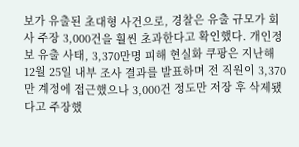보가 유출된 초대형 사건으로, 경찰은 유출 규모가 회사 주장 3,000건을 훨씬 초과한다고 확인했다. 개인정보 유출 사태, 3,370만명 피해 현실화 쿠팡은 지난해 12월 25일 내부 조사 결과를 발표하며 전 직원이 3,370만 계정에 접근했으나 3,000건 정도만 저장 후 삭제됐다고 주장했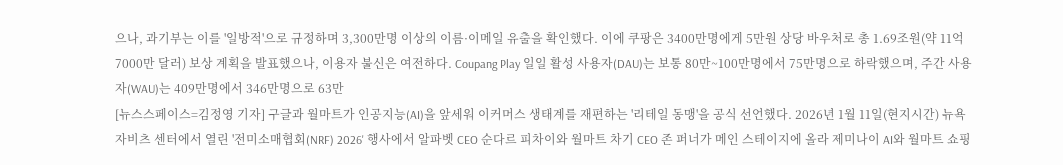으나, 과기부는 이를 '일방적'으로 규정하며 3,300만명 이상의 이름·이메일 유출을 확인했다. 이에 쿠팡은 3400만명에게 5만원 상당 바우처로 총 1.69조원(약 11억7000만 달러) 보상 계획을 발표했으나, 이용자 불신은 여전하다. Coupang Play 일일 활성 사용자(DAU)는 보통 80만~100만명에서 75만명으로 하락했으며, 주간 사용자(WAU)는 409만명에서 346만명으로 63만
[뉴스스페이스=김정영 기자] 구글과 월마트가 인공지능(AI)을 앞세워 이커머스 생태계를 재편하는 '리테일 동맹'을 공식 선언했다. 2026년 1월 11일(현지시간) 뉴욕 자비츠 센터에서 열린 '전미소매협회(NRF) 2026' 행사에서 알파벳 CEO 순다르 피차이와 월마트 차기 CEO 존 퍼너가 메인 스테이지에 올라 제미나이 AI와 월마트 쇼핑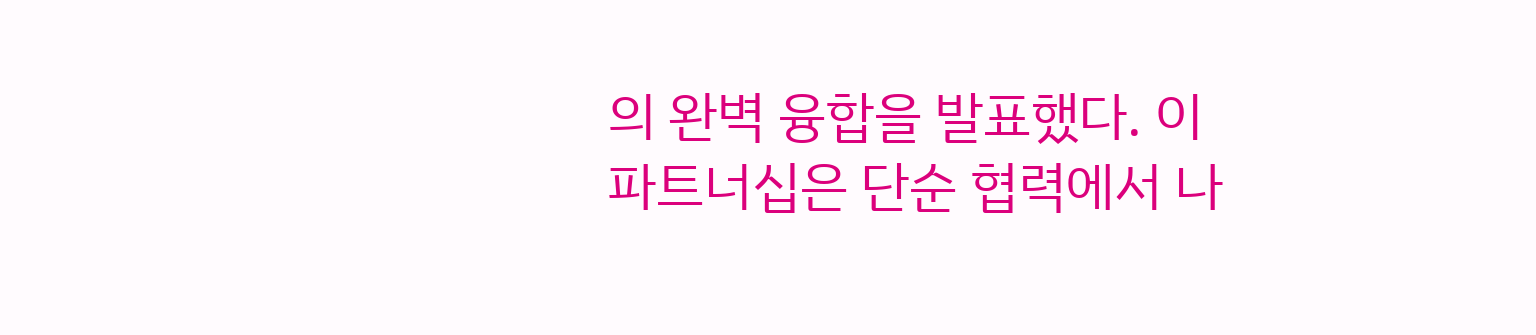의 완벽 융합을 발표했다. 이 파트너십은 단순 협력에서 나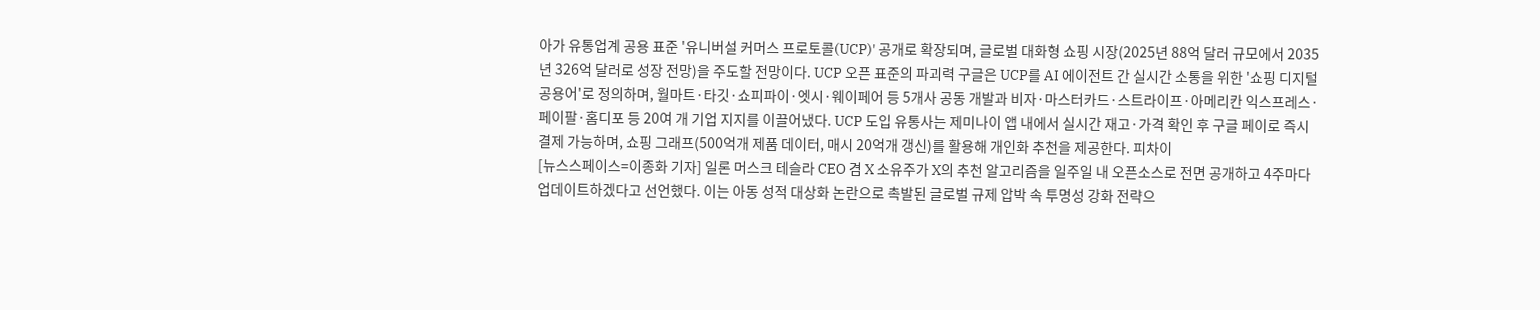아가 유통업계 공용 표준 '유니버설 커머스 프로토콜(UCP)' 공개로 확장되며, 글로벌 대화형 쇼핑 시장(2025년 88억 달러 규모에서 2035년 326억 달러로 성장 전망)을 주도할 전망이다. UCP 오픈 표준의 파괴력 구글은 UCP를 AI 에이전트 간 실시간 소통을 위한 '쇼핑 디지털 공용어'로 정의하며, 월마트·타깃·쇼피파이·엣시·웨이페어 등 5개사 공동 개발과 비자·마스터카드·스트라이프·아메리칸 익스프레스·페이팔·홈디포 등 20여 개 기업 지지를 이끌어냈다. UCP 도입 유통사는 제미나이 앱 내에서 실시간 재고·가격 확인 후 구글 페이로 즉시 결제 가능하며, 쇼핑 그래프(500억개 제품 데이터, 매시 20억개 갱신)를 활용해 개인화 추천을 제공한다. 피차이
[뉴스스페이스=이종화 기자] 일론 머스크 테슬라 CEO 겸 X 소유주가 X의 추천 알고리즘을 일주일 내 오픈소스로 전면 공개하고 4주마다 업데이트하겠다고 선언했다. 이는 아동 성적 대상화 논란으로 촉발된 글로벌 규제 압박 속 투명성 강화 전략으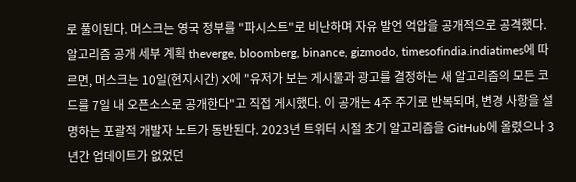로 풀이된다. 머스크는 영국 정부를 "파시스트"로 비난하며 자유 발언 억압을 공개적으로 공격했다. 알고리즘 공개 세부 계획 theverge, bloomberg, binance, gizmodo, timesofindia.indiatimes에 따르면, 머스크는 10일(현지시간) X에 "유저가 보는 게시물과 광고를 결정하는 새 알고리즘의 모든 코드를 7일 내 오픈소스로 공개한다"고 직접 게시했다. 이 공개는 4주 주기로 반복되며, 변경 사항을 설명하는 포괄적 개발자 노트가 동반된다. 2023년 트위터 시절 초기 알고리즘을 GitHub에 올렸으나 3년간 업데이트가 없었던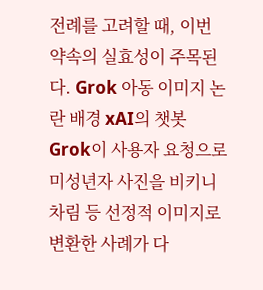전례를 고려할 때, 이번 약속의 실효성이 주목된다. Grok 아동 이미지 논란 배경 xAI의 챗봇 Grok이 사용자 요청으로 미성년자 사진을 비키니 차림 등 선정적 이미지로 변환한 사례가 다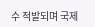수 적발되며 국제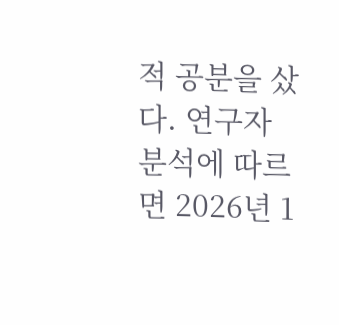적 공분을 샀다. 연구자 분석에 따르면 2026년 1